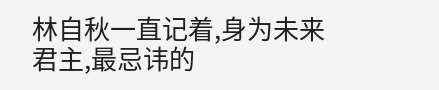林自秋一直记着,身为未来君主,最忌讳的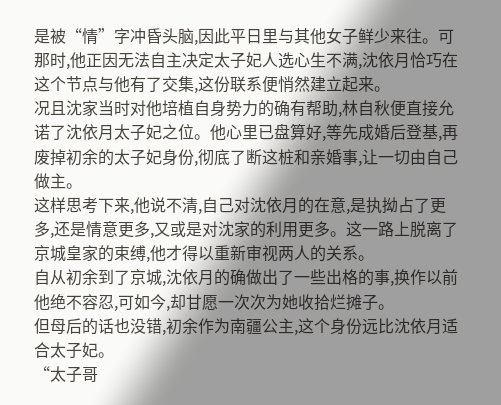是被“情”字冲昏头脑,因此平日里与其他女子鲜少来往。可那时,他正因无法自主决定太子妃人选心生不满,沈依月恰巧在这个节点与他有了交集,这份联系便悄然建立起来。
况且沈家当时对他培植自身势力的确有帮助,林自秋便直接允诺了沈依月太子妃之位。他心里已盘算好,等先成婚后登基,再废掉初余的太子妃身份,彻底了断这桩和亲婚事,让一切由自己做主。
这样思考下来,他说不清,自己对沈依月的在意,是执拗占了更多,还是情意更多,又或是对沈家的利用更多。这一路上脱离了京城皇家的束缚,他才得以重新审视两人的关系。
自从初余到了京城,沈依月的确做出了一些出格的事,换作以前他绝不容忍,可如今,却甘愿一次次为她收拾烂摊子。
但母后的话也没错,初余作为南疆公主,这个身份远比沈依月适合太子妃。
“太子哥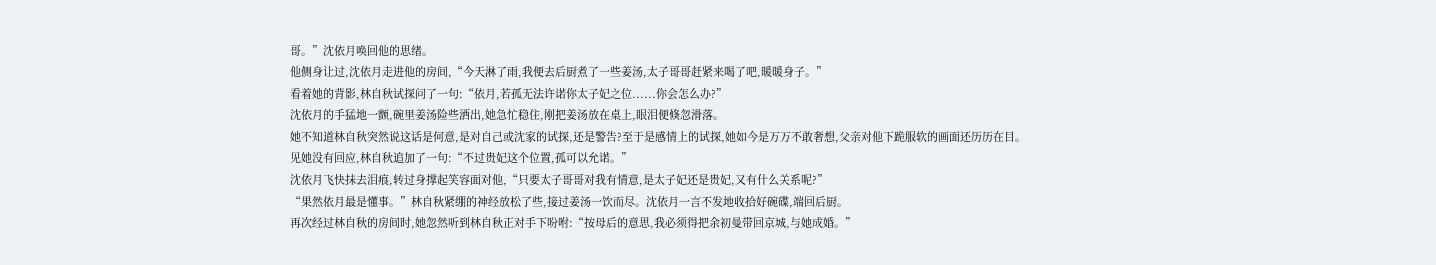哥。”沈依月唤回他的思绪。
他侧身让过,沈依月走进他的房间,“今天淋了雨,我便去后厨煮了一些姜汤,太子哥哥赶紧来喝了吧,暖暖身子。”
看着她的背影,林自秋试探问了一句:“依月,若孤无法许诺你太子妃之位......你会怎么办?”
沈依月的手猛地一颤,碗里姜汤险些洒出,她急忙稳住,刚把姜汤放在桌上,眼泪便倏忽滑落。
她不知道林自秋突然说这话是何意,是对自己或沈家的试探,还是警告?至于是感情上的试探,她如今是万万不敢奢想,父亲对他下跪服软的画面还历历在目。
见她没有回应,林自秋追加了一句:“不过贵妃这个位置,孤可以允诺。”
沈依月飞快抹去泪痕,转过身撑起笑容面对他,“只要太子哥哥对我有情意,是太子妃还是贵妃,又有什么关系呢?”
“果然依月最是懂事。”林自秋紧绷的神经放松了些,接过姜汤一饮而尽。沈依月一言不发地收拾好碗碟,端回后厨。
再次经过林自秋的房间时,她忽然听到林自秋正对手下吩咐:“按母后的意思,我必须得把余初曼带回京城,与她成婚。”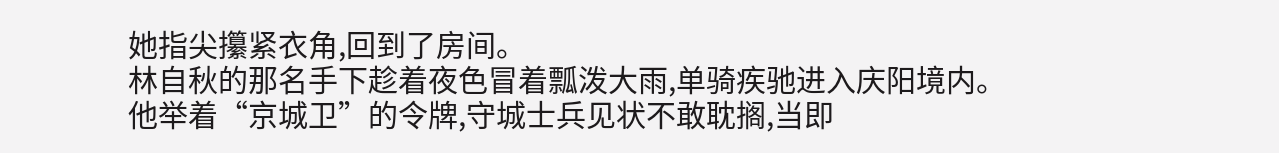她指尖攥紧衣角,回到了房间。
林自秋的那名手下趁着夜色冒着瓢泼大雨,单骑疾驰进入庆阳境内。他举着“京城卫”的令牌,守城士兵见状不敢耽搁,当即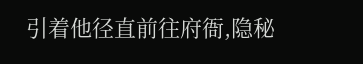引着他径直前往府衙,隐秘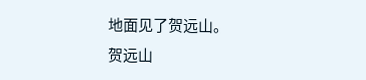地面见了贺远山。
贺远山